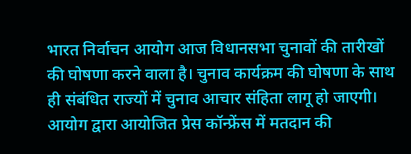भारत निर्वाचन आयोग आज विधानसभा चुनावों की तारीखों की घोषणा करने वाला है। चुनाव कार्यक्रम की घोषणा के साथ ही संबंधित राज्यों में चुनाव आचार संहिता लागू हो जाएगी। आयोग द्वारा आयोजित प्रेस कॉन्फ्रेंस में मतदान की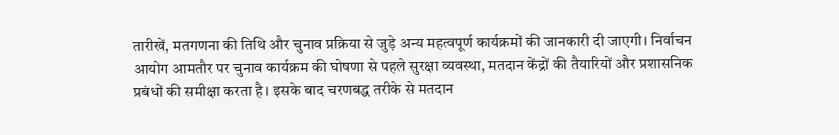तारीखें, मतगणना की तिथि और चुनाव प्रक्रिया से जुड़े अन्य महत्वपूर्ण कार्यक्रमों की जानकारी दी जाएगी। निर्वाचन आयोग आमतौर पर चुनाव कार्यक्रम की घोषणा से पहले सुरक्षा व्यवस्था, मतदान केंद्रों की तैयारियों और प्रशासनिक प्रबंधों की समीक्षा करता है। इसके बाद चरणबद्ध तरीके से मतदान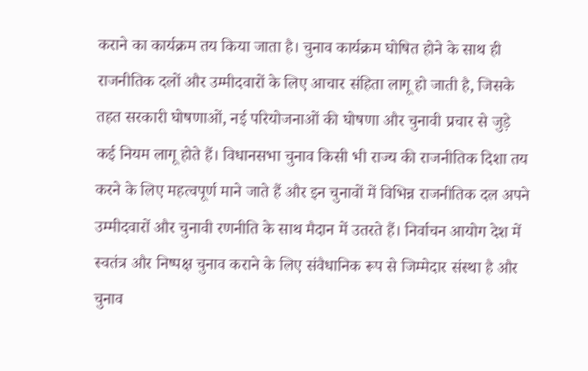कराने का कार्यक्रम तय किया जाता है। चुनाव कार्यक्रम घोषित होने के साथ ही राजनीतिक दलों और उम्मीदवारों के लिए आचार संहिता लागू हो जाती है, जिसके तहत सरकारी घोषणाओं, नई परियोजनाओं की घोषणा और चुनावी प्रचार से जुड़े कई नियम लागू होते हैं। विधानसभा चुनाव किसी भी राज्य की राजनीतिक दिशा तय करने के लिए महत्वपूर्ण माने जाते हैं और इन चुनावों में विभिन्न राजनीतिक दल अपने उम्मीदवारों और चुनावी रणनीति के साथ मैदान में उतरते हैं। निर्वाचन आयोग देश में स्वतंत्र और निष्पक्ष चुनाव कराने के लिए संवैधानिक रूप से जिम्मेदार संस्था है और चुनाव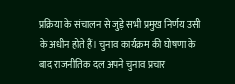प्रक्रिया के संचालन से जुड़े सभी प्रमुख निर्णय उसी के अधीन होते हैं। चुनाव कार्यक्रम की घोषणा के बाद राजनीतिक दल अपने चुनाव प्रचार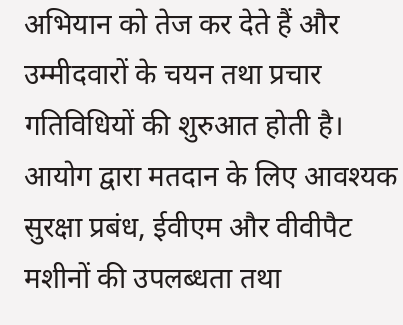अभियान को तेज कर देते हैं और उम्मीदवारों के चयन तथा प्रचार गतिविधियों की शुरुआत होती है। आयोग द्वारा मतदान के लिए आवश्यक सुरक्षा प्रबंध, ईवीएम और वीवीपैट मशीनों की उपलब्धता तथा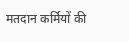मतदान कर्मियों की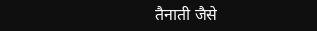तैनाती जैसे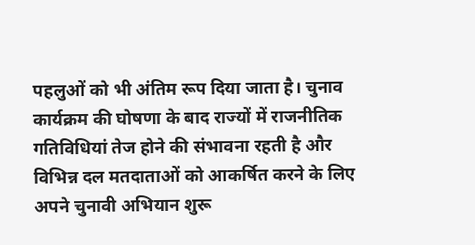पहलुओं को भी अंतिम रूप दिया जाता है। चुनाव कार्यक्रम की घोषणा के बाद राज्यों में राजनीतिक गतिविधियां तेज होने की संभावना रहती है और विभिन्न दल मतदाताओं को आकर्षित करने के लिए अपने चुनावी अभियान शुरू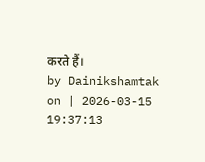करते हैं।
by Dainikshamtak on | 2026-03-15 19:37:13